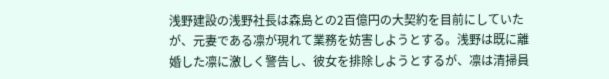浅野建設の浅野社長は森島との2百億円の大契約を目前にしていたが、元妻である凛が現れて業務を妨害しようとする。浅野は既に離婚した凛に激しく警告し、彼女を排除しようとするが、凛は清掃員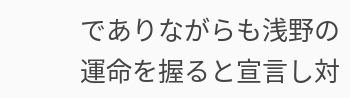でありながらも浅野の運命を握ると宣言し対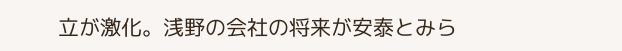立が激化。浅野の会社の将来が安泰とみら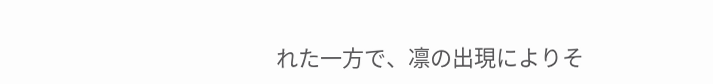れた一方で、凛の出現によりそ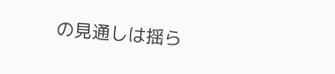の見通しは揺ら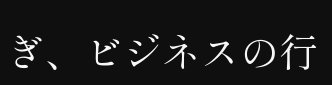ぎ、ビジネスの行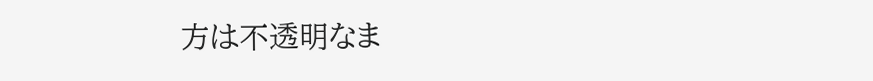方は不透明なま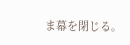ま幕を閉じる。